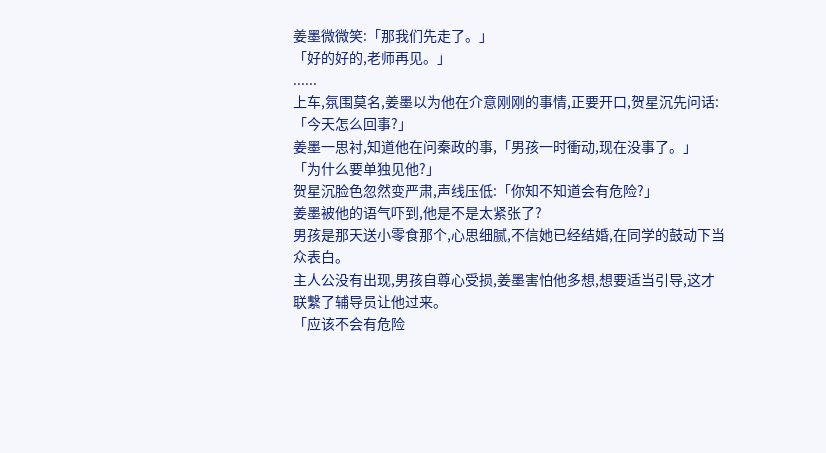姜墨微微笑:「那我们先走了。」
「好的好的,老师再见。」
......
上车,氛围莫名,姜墨以为他在介意刚刚的事情,正要开口,贺星沉先问话:「今天怎么回事?」
姜墨一思衬,知道他在问秦政的事,「男孩一时衝动,现在没事了。」
「为什么要单独见他?」
贺星沉脸色忽然变严肃,声线压低:「你知不知道会有危险?」
姜墨被他的语气吓到,他是不是太紧张了?
男孩是那天送小零食那个,心思细腻,不信她已经结婚,在同学的鼓动下当众表白。
主人公没有出现,男孩自尊心受损,姜墨害怕他多想,想要适当引导,这才联繫了辅导员让他过来。
「应该不会有危险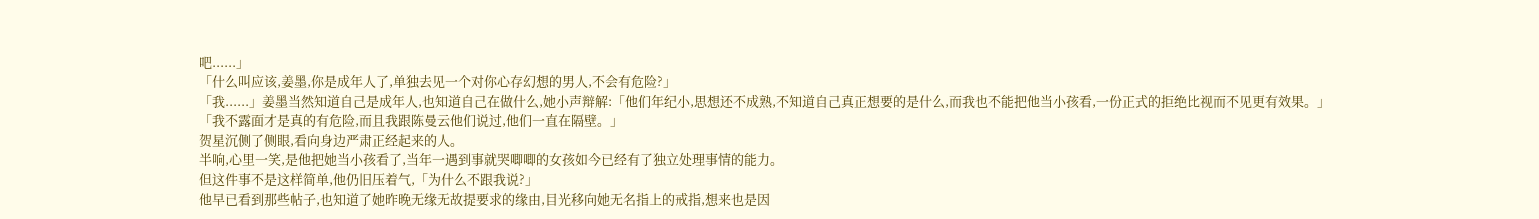吧......」
「什么叫应该,姜墨,你是成年人了,单独去见一个对你心存幻想的男人,不会有危险?」
「我......」姜墨当然知道自己是成年人,也知道自己在做什么,她小声辩解:「他们年纪小,思想还不成熟,不知道自己真正想要的是什么,而我也不能把他当小孩看,一份正式的拒绝比视而不见更有效果。」
「我不露面才是真的有危险,而且我跟陈曼云他们说过,他们一直在隔壁。」
贺星沉侧了侧眼,看向身边严肃正经起来的人。
半响,心里一笑,是他把她当小孩看了,当年一遇到事就哭唧唧的女孩如今已经有了独立处理事情的能力。
但这件事不是这样简单,他仍旧压着气,「为什么不跟我说?」
他早已看到那些帖子,也知道了她昨晚无缘无故提要求的缘由,目光移向她无名指上的戒指,想来也是因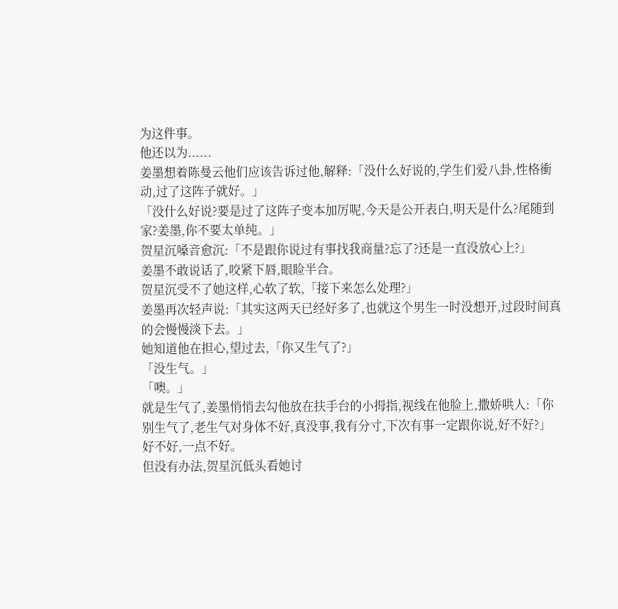为这件事。
他还以为......
姜墨想着陈曼云他们应该告诉过他,解释:「没什么好说的,学生们爱八卦,性格衝动,过了这阵子就好。」
「没什么好说?要是过了这阵子变本加厉呢,今天是公开表白,明天是什么?尾随到家?姜墨,你不要太单纯。」
贺星沉嗓音愈沉:「不是跟你说过有事找我商量?忘了?还是一直没放心上?」
姜墨不敢说话了,咬紧下唇,眼睑半合。
贺星沉受不了她这样,心软了软,「接下来怎么处理?」
姜墨再次轻声说:「其实这两天已经好多了,也就这个男生一时没想开,过段时间真的会慢慢淡下去。」
她知道他在担心,望过去,「你又生气了?」
「没生气。」
「噢。」
就是生气了,姜墨悄悄去勾他放在扶手台的小拇指,视线在他脸上,撒娇哄人:「你别生气了,老生气对身体不好,真没事,我有分寸,下次有事一定跟你说,好不好?」
好不好,一点不好。
但没有办法,贺星沉低头看她讨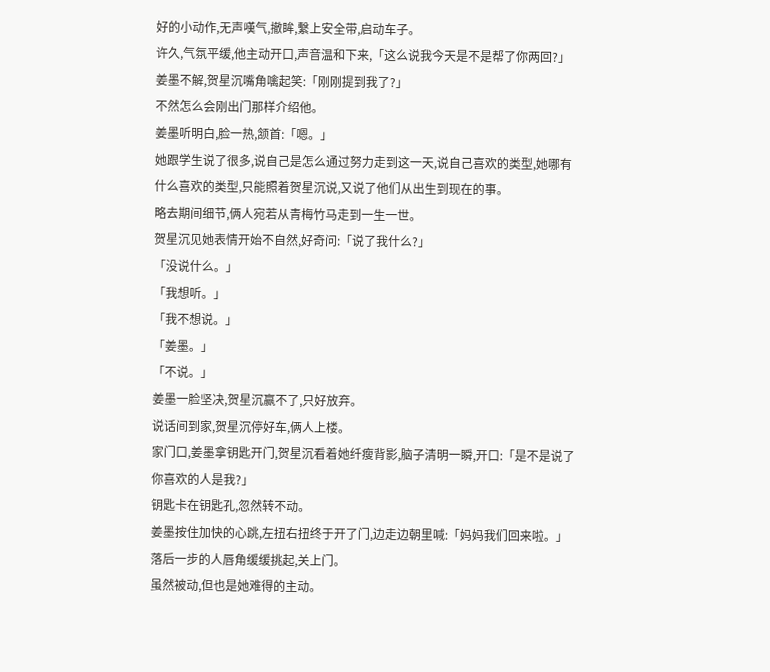好的小动作,无声嘆气,撤眸,繫上安全带,启动车子。
许久,气氛平缓,他主动开口,声音温和下来,「这么说我今天是不是帮了你两回?」
姜墨不解,贺星沉嘴角噙起笑:「刚刚提到我了?」
不然怎么会刚出门那样介绍他。
姜墨听明白,脸一热,颔首:「嗯。」
她跟学生说了很多,说自己是怎么通过努力走到这一天,说自己喜欢的类型,她哪有什么喜欢的类型,只能照着贺星沉说,又说了他们从出生到现在的事。
略去期间细节,俩人宛若从青梅竹马走到一生一世。
贺星沉见她表情开始不自然,好奇问:「说了我什么?」
「没说什么。」
「我想听。」
「我不想说。」
「姜墨。」
「不说。」
姜墨一脸坚决,贺星沉赢不了,只好放弃。
说话间到家,贺星沉停好车,俩人上楼。
家门口,姜墨拿钥匙开门,贺星沉看着她纤瘦背影,脑子清明一瞬,开口:「是不是说了你喜欢的人是我?」
钥匙卡在钥匙孔,忽然转不动。
姜墨按住加快的心跳,左扭右扭终于开了门,边走边朝里喊:「妈妈我们回来啦。」
落后一步的人唇角缓缓挑起,关上门。
虽然被动,但也是她难得的主动。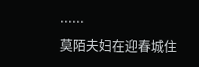......
莫陌夫妇在迎春城住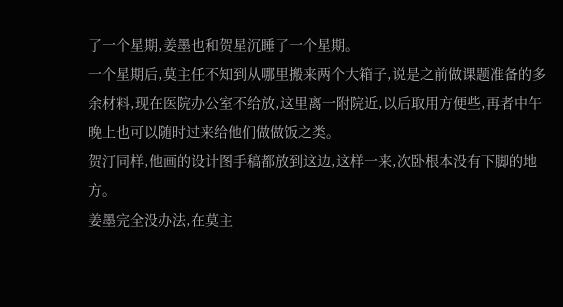了一个星期,姜墨也和贺星沉睡了一个星期。
一个星期后,莫主任不知到从哪里搬来两个大箱子,说是之前做课题准备的多余材料,现在医院办公室不给放,这里离一附院近,以后取用方便些,再者中午晚上也可以随时过来给他们做做饭之类。
贺汀同样,他画的设计图手稿都放到这边,这样一来,次卧根本没有下脚的地方。
姜墨完全没办法,在莫主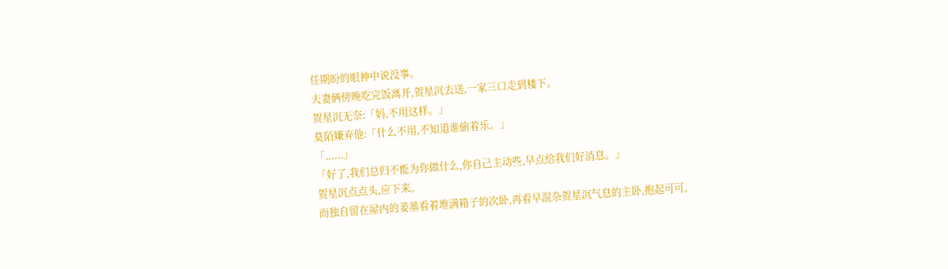任期盼的眼神中说没事。
夫妻俩傍晚吃完饭离开,贺星沉去送,一家三口走到楼下。
贺星沉无奈:「妈,不用这样。」
莫陌嫌弃他:「什么不用,不知道谁偷着乐。」
「......」
「好了,我们总归不能为你做什么,你自己主动些,早点给我们好消息。」
贺星沉点点头,应下来。
而独自留在屋内的姜墨看着堆满箱子的次卧,再看早混杂贺星沉气息的主卧,抱起可可,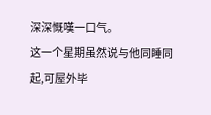深深慨嘆一口气。
这一个星期虽然说与他同睡同起,可屋外毕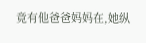竟有他爸爸妈妈在,她纵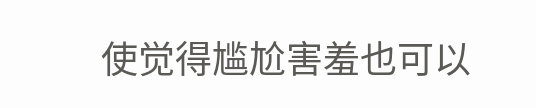使觉得尴尬害羞也可以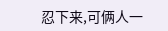忍下来,可俩人一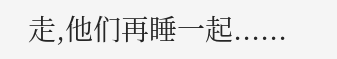走,他们再睡一起......